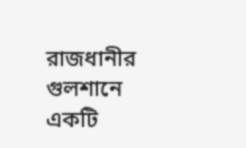রাজধানীর গুলশানে একটি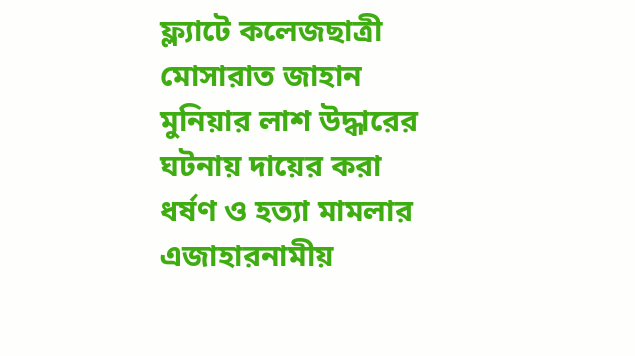ফ্ল্যাটে কলেজছাত্রী মোসারাত জাহান মুনিয়ার লাশ উদ্ধারের ঘটনায় দায়ের করা ধর্ষণ ও হত্যা মামলার এজাহারনামীয়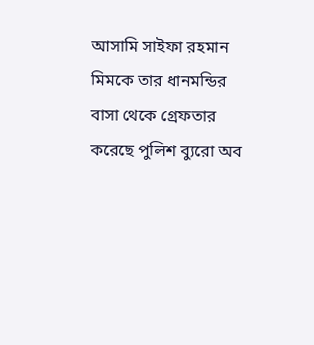আসামি সাইফা রহমান মিমকে তার ধানমন্ডির বাসা থেকে গ্রেফতার করেছে পুলিশ ব্যুরো অব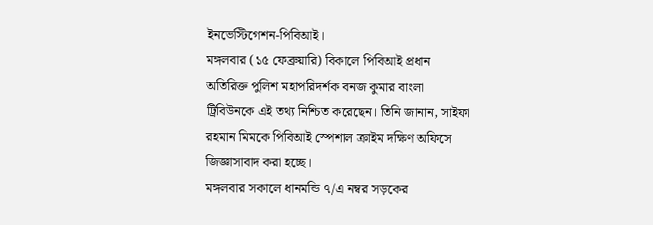ইনভেস্টিগেশন-পিবিআই।
মঙ্গলবার (১৫ ফেব্রুয়ারি) বিকালে পিবিআই প্রধান অতিরিক্ত পুলিশ মহাপরিদর্শক বনজ কুমার বাংলা ট্রিবিউনকে এই তথ্য নিশ্চিত করেছেন। তিনি জানান, সাইফা রহমান মিমকে পিবিআই স্পেশাল ক্রাইম দক্ষিণ অফিসে জিজ্ঞাসাবাদ করা হচ্ছে।
মঙ্গলবার সকালে ধানমন্ডি ৭/এ নম্বর সড়কের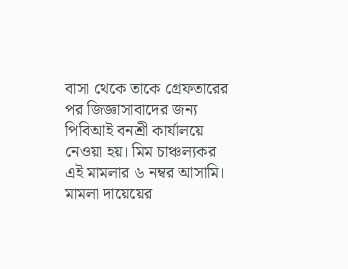বাসা থেকে তাকে গ্রেফতারের পর জিজ্ঞাসাবাদের জন্য পিবিআই বনশ্রী কার্যালয়ে নেওয়া হয়। মিম চাঞ্চল্যকর এই মামলার ৬ নম্বর আসামি। মামলা দায়েয়ের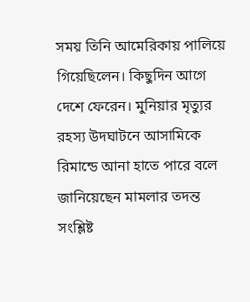সময় তিনি আমেরিকায় পালিয়ে গিয়েছিলেন। কিছুদিন আগে দেশে ফেরেন। মুনিয়ার মৃত্যুর রহস্য উদঘাটনে আসামিকে রিমান্ডে আনা হাতে পারে বলে জানিয়েছেন মামলার তদন্ত সংশ্লিষ্ট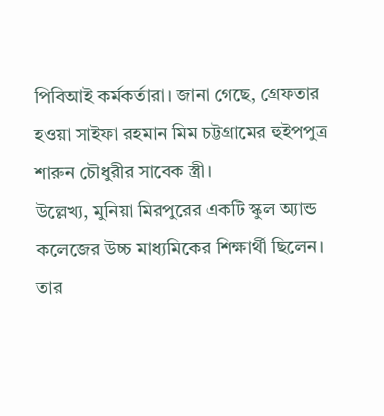পিবিআই কর্মকর্তারা। জানা গেছে, গ্রেফতার হওয়া সাইফা রহমান মিম চট্টগ্রামের হুইপপুত্র শারুন চৌধুরীর সাবেক স্ত্রী।
উল্লেখ্য, মুনিয়া মিরপুরের একটি স্কুল অ্যান্ড কলেজের উচ্চ মাধ্যমিকের শিক্ষার্থী ছিলেন। তার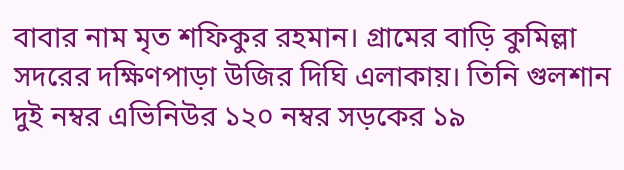বাবার নাম মৃত শফিকুর রহমান। গ্রামের বাড়ি কুমিল্লা সদরের দক্ষিণপাড়া উজির দিঘি এলাকায়। তিনি গুলশান দুই নম্বর এভিনিউর ১২০ নম্বর সড়কের ১৯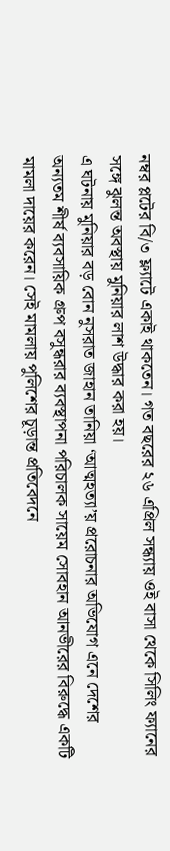নম্বর প্লটের বি/৩ ফ্ল্যাটে একাই থাকতেন। গত বছরের ২৬ এপ্রিল সন্ধ্যায় ওই বাসা থেকে সিলিং ফ্যানের সঙ্গে ঝুলন্ত অবস্থায় মুনিয়ার লাশ উদ্ধার করা হয়।
এ ঘটনায় মুনিয়ার বড় বোন নুসরাত জাহান তানিয়া ‘আত্মহত্যা’য় প্ররোচনার অভিযোগ এনে দেশের অন্যতম শীর্ষ ব্যবসায়িক গ্রুপ বসুন্ধরার ব্যবস্থাপনা পরিচালক সায়েম সোবহান আনভীরের বিরুদ্ধে একটি মামলা দায়ের করেন। সেই মামলায় পুলিশের চূড়ান্ত প্রতিবেদনে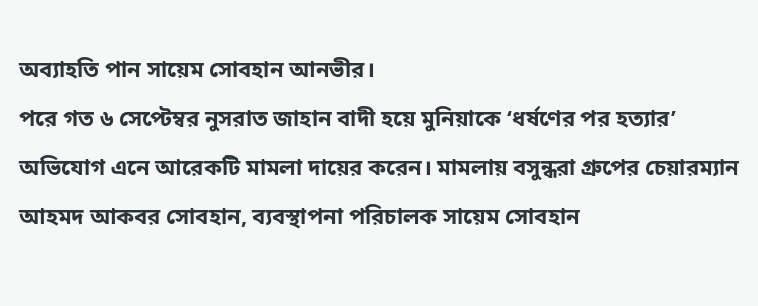অব্যাহতি পান সায়েম সোবহান আনভীর।
পরে গত ৬ সেপ্টেম্বর নুসরাত জাহান বাদী হয়ে মুনিয়াকে ‘ধর্ষণের পর হত্যার’ অভিযোগ এনে আরেকটি মামলা দায়ের করেন। মামলায় বসুন্ধরা গ্রুপের চেয়ারম্যান আহমদ আকবর সোবহান, ব্যবস্থাপনা পরিচালক সায়েম সোবহান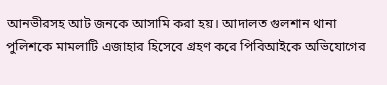আনভীরসহ আট জনকে আসামি করা হয়। আদালত গুলশান থানা পুলিশকে মামলাটি এজাহার হিসেবে গ্রহণ করে পিবিআইকে অভিযোগের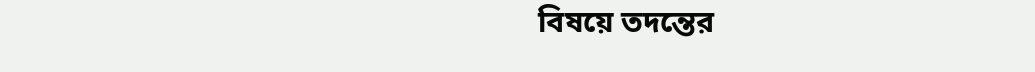বিষয়ে তদন্তের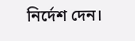নির্দেশ দেন।